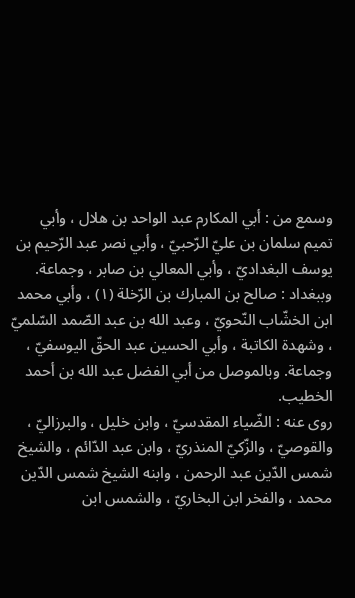وسمع من : أبي المكارم عبد الواحد بن هلال ، وأبي تميم سلمان بن عليّ الرّحبيّ ، وأبي نصر عبد الرّحيم بن يوسف البغداديّ ، وأبي المعالي بن صابر ، وجماعة. وببغداد : صالح بن المبارك بن الرّخلة (١) ، وأبي محمد ابن الخشّاب النّحويّ ، وعبد الله بن عبد الصّمد السّلميّ ، وشهدة الكاتبة ، وأبي الحسين عبد الحقّ اليوسفيّ ، وجماعة. وبالموصل من أبي الفضل عبد الله بن أحمد الخطيب.
روى عنه : الضّياء المقدسيّ ، وابن خليل ، والبرزاليّ ، والقوصيّ ، والزّكيّ المنذريّ ، وابن عبد الدّائم ، والشيخ شمس الدّين عبد الرحمن ، وابنه الشيخ شمس الدّين محمد ، والفخر ابن البخاريّ ، والشمس ابن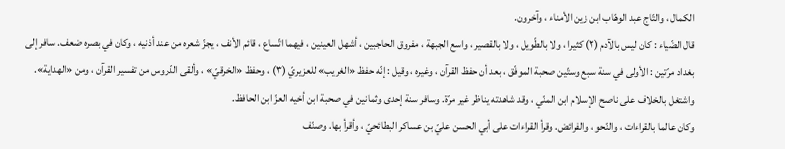الكمال ، والتّاج عبد الوهّاب ابن زين الأمناء ، وآخرون.
قال الضّياء : كان ليس بالآدم (٢) كثيرا ، ولا بالطّويل ، ولا بالقصير ، واسع الجبهة ، مفروق الحاجبين ، أشهل العينين ، فيهما اتّساع ، قائم الأنف ، يجزّ شعره من عند أذنيه ، وكان في بصره ضعف. سافر إلى بغداد مرّتين : الأولى في سنة سبع وستّين صحبة الموفّق ، بعد أن حفظ القرآن ، وغيره ، وقيل : إنّه حفظ «الغريب» للعزيريّ (٣) ، وحفظ «الخرقيّ» ، وألقى الدّروس من تفسير القرآن ، ومن «الهداية». واشتغل بالخلاف على ناصح الإسلام ابن المنّي ، وقد شاهدته يناظر غير مرّة. وسافر سنة إحدى وثمانين في صحبة ابن أخيه العزّ ابن الحافظ.
وكان عالما بالقراءات ، والنّحو ، والفرائض. وقرأ القراءات على أبي الحسن عليّ بن عساكر البطائحيّ ، وأقرأ بها. وصنّف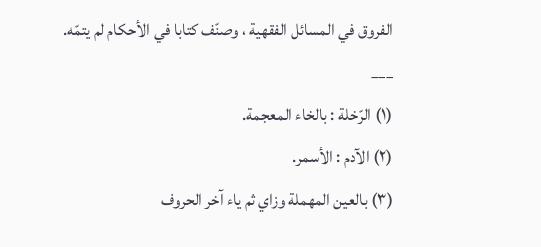الفروق في المسائل الفقهية ، وصنّف كتابا في الأحكام لم يتمّه.
___
(١) الرّخلة : بالخاء المعجمة.
(٢) الآدم : الأسمر.
(٣) بالعين المهملة وزاي ثم ياء آخر الحروف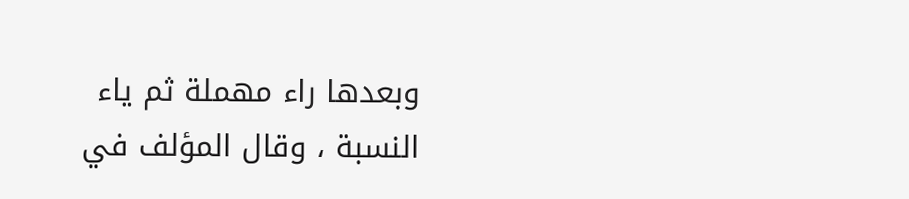وبعدها راء مهملة ثم ياء النسبة ، وقال المؤلف في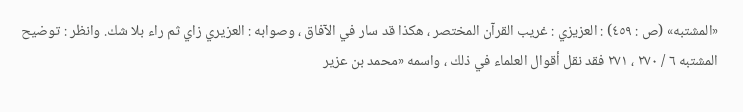«المشتبه» (ص : ٤٥٩) : العزيزي : غريب القرآن المختصر ، هكذا قد سار في الآفاق ، وصوابه : العزيري زاي ثم راء بلا شك. وانظر : توضيح المشتبه ٦ / ٢٧٠ ، ٢٧١ فقد نقل أقوال العلماء في ذلك ، واسمه «محمد بن عزير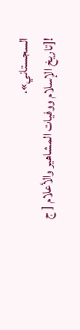السجستاني».
![تاريخ الإسلام ووفيات المشاهير والأعلام [ ج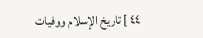٤٤ ] تاريخ الإسلام ووفيات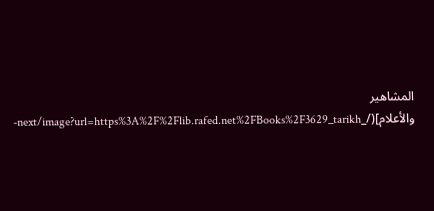المشاهير والأعلام](/_next/image?url=https%3A%2F%2Flib.rafed.net%2FBooks%2F3629_tarikh-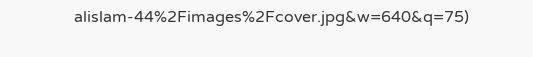alislam-44%2Fimages%2Fcover.jpg&w=640&q=75)